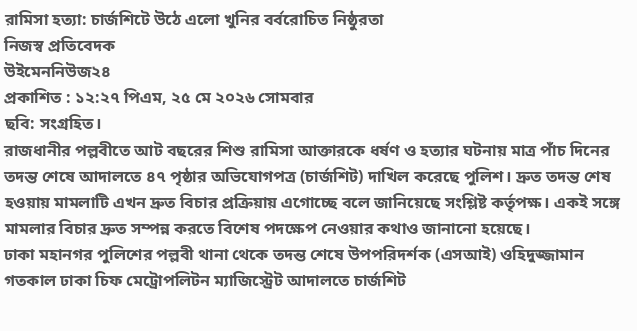রামিসা হত্যা: চার্জশিটে উঠে এলো খুনির বর্বরোচিত নিষ্ঠুরতা
নিজস্ব প্রতিবেদক
উইমেননিউজ২৪
প্রকাশিত : ১২:২৭ পিএম, ২৫ মে ২০২৬ সোমবার
ছবি: সংগ্রহিত।
রাজধানীর পল্লবীতে আট বছরের শিশু রামিসা আক্তারকে ধর্ষণ ও হত্যার ঘটনায় মাত্র পাঁচ দিনের তদন্ত শেষে আদালতে ৪৭ পৃষ্ঠার অভিযোগপত্র (চার্জশিট) দাখিল করেছে পুলিশ। দ্রুত তদন্ত শেষ হওয়ায় মামলাটি এখন দ্রুত বিচার প্রক্রিয়ায় এগোচ্ছে বলে জানিয়েছে সংশ্লিষ্ট কর্তৃপক্ষ। একই সঙ্গে মামলার বিচার দ্রুত সম্পন্ন করতে বিশেষ পদক্ষেপ নেওয়ার কথাও জানানো হয়েছে।
ঢাকা মহানগর পুলিশের পল্লবী থানা থেকে তদন্ত শেষে উপপরিদর্শক (এসআই) ওহিদুজ্জামান গতকাল ঢাকা চিফ মেট্রোপলিটন ম্যাজিস্ট্রেট আদালতে চার্জশিট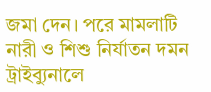জমা দেন। পরে মামলাটি নারী ও শিশু নির্যাতন দমন ট্রাইব্যুনালে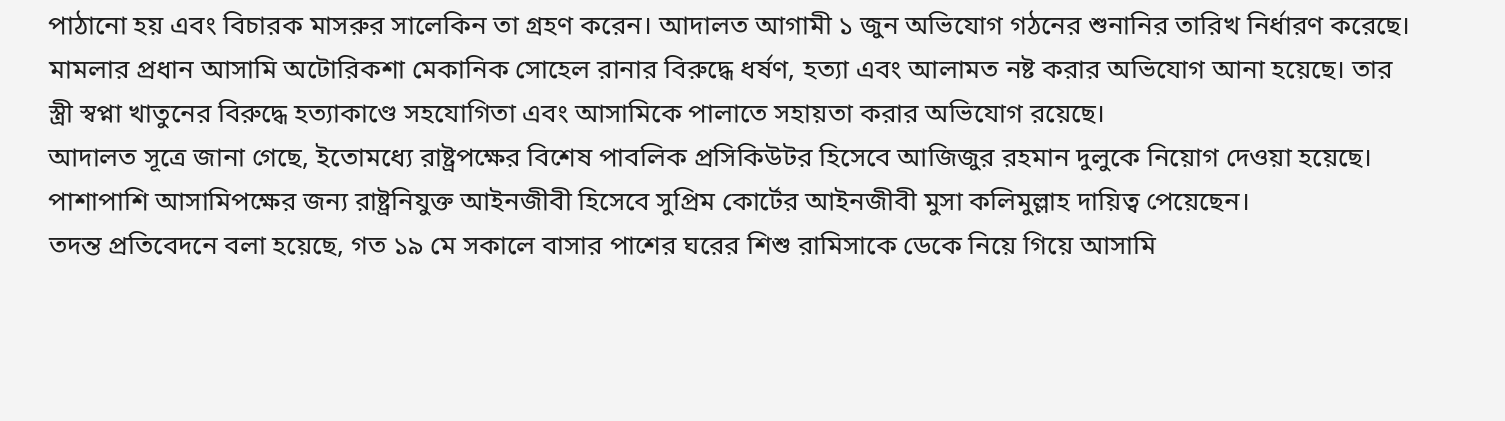পাঠানো হয় এবং বিচারক মাসরুর সালেকিন তা গ্রহণ করেন। আদালত আগামী ১ জুন অভিযোগ গঠনের শুনানির তারিখ নির্ধারণ করেছে।
মামলার প্রধান আসামি অটোরিকশা মেকানিক সোহেল রানার বিরুদ্ধে ধর্ষণ, হত্যা এবং আলামত নষ্ট করার অভিযোগ আনা হয়েছে। তার স্ত্রী স্বপ্না খাতুনের বিরুদ্ধে হত্যাকাণ্ডে সহযোগিতা এবং আসামিকে পালাতে সহায়তা করার অভিযোগ রয়েছে।
আদালত সূত্রে জানা গেছে, ইতোমধ্যে রাষ্ট্রপক্ষের বিশেষ পাবলিক প্রসিকিউটর হিসেবে আজিজুর রহমান দুলুকে নিয়োগ দেওয়া হয়েছে। পাশাপাশি আসামিপক্ষের জন্য রাষ্ট্রনিযুক্ত আইনজীবী হিসেবে সুপ্রিম কোর্টের আইনজীবী মুসা কলিমুল্লাহ দায়িত্ব পেয়েছেন।
তদন্ত প্রতিবেদনে বলা হয়েছে, গত ১৯ মে সকালে বাসার পাশের ঘরের শিশু রামিসাকে ডেকে নিয়ে গিয়ে আসামি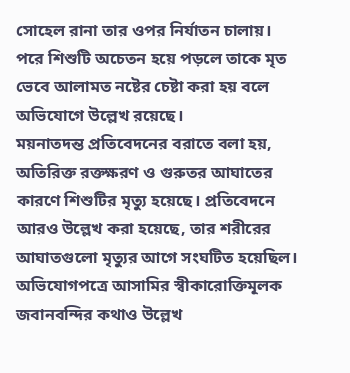সোহেল রানা তার ওপর নির্যাতন চালায়। পরে শিশুটি অচেতন হয়ে পড়লে তাকে মৃত ভেবে আলামত নষ্টের চেষ্টা করা হয় বলে অভিযোগে উল্লেখ রয়েছে।
ময়নাতদন্ত প্রতিবেদনের বরাতে বলা হয়, অতিরিক্ত রক্তক্ষরণ ও গুরুতর আঘাতের কারণে শিশুটির মৃত্যু হয়েছে। প্রতিবেদনে আরও উল্লেখ করা হয়েছে, তার শরীরের আঘাতগুলো মৃত্যুর আগে সংঘটিত হয়েছিল।
অভিযোগপত্রে আসামির স্বীকারোক্তিমূলক জবানবন্দির কথাও উল্লেখ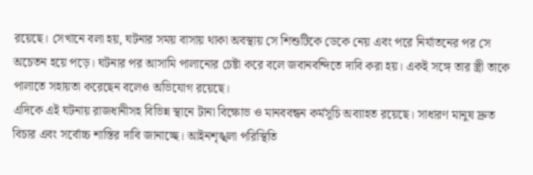রয়েছে। সেখানে বলা হয়, ঘটনার সময় বাসায় থাকা অবস্থায় সে শিশুটিকে ডেকে নেয় এবং পরে নির্যাতনের পর সে অচেতন হয়ে পড়ে। ঘটনার পর আসামি পালানোর চেষ্টা করে বলে জবানবন্দিতে দাবি করা হয়। একই সঙ্গে তার স্ত্রী তাকে পালাতে সহায়তা করেছেন বলেও অভিযোগ রয়েছে।
এদিকে এই ঘটনায় রাজধানীসহ বিভিন্ন স্থানে টানা বিক্ষোভ ও মানববন্ধন কর্মসূচি অব্যাহত রয়েছে। সাধারণ মানুষ দ্রুত বিচার এবং সর্বোচ্চ শাস্তির দাবি জানাচ্ছে। আইনশৃঙ্খলা পরিস্থিতি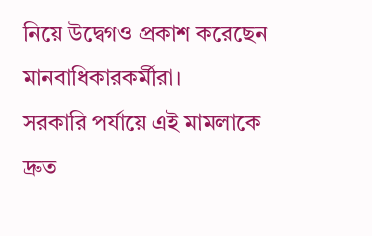নিয়ে উদ্বেগও প্রকাশ করেছেন মানবাধিকারকর্মীরা।
সরকারি পর্যায়ে এই মামলাকে দ্রুত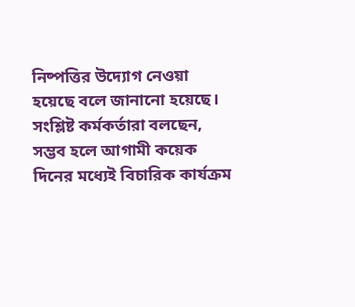নিষ্পত্তির উদ্যোগ নেওয়া হয়েছে বলে জানানো হয়েছে। সংশ্লিষ্ট কর্মকর্তারা বলছেন, সম্ভব হলে আগামী কয়েক দিনের মধ্যেই বিচারিক কার্যক্রম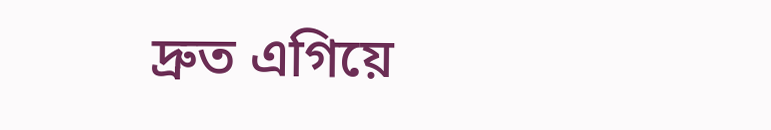দ্রুত এগিয়ে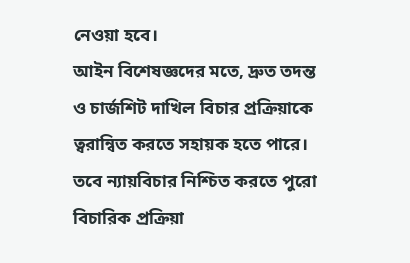নেওয়া হবে।
আইন বিশেষজ্ঞদের মতে, দ্রুত তদন্ত ও চার্জশিট দাখিল বিচার প্রক্রিয়াকে ত্বরান্বিত করতে সহায়ক হতে পারে। তবে ন্যায়বিচার নিশ্চিত করতে পুরো বিচারিক প্রক্রিয়া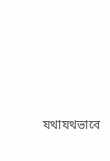যথাযথভাবে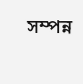সম্পন্ন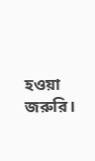হওয়া জরুরি।